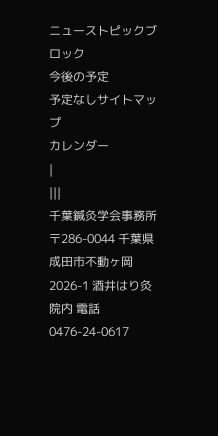ニューストピックブロック
今後の予定
予定なしサイトマップ
カレンダー
|
|||
千葉鍼灸学会事務所
〒286-0044 千葉県成田市不動ヶ岡2026-1 酒井はり灸院内 電話0476-24-0617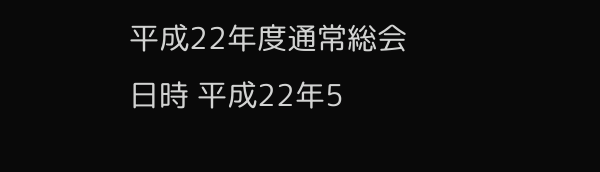平成22年度通常総会
日時 平成22年5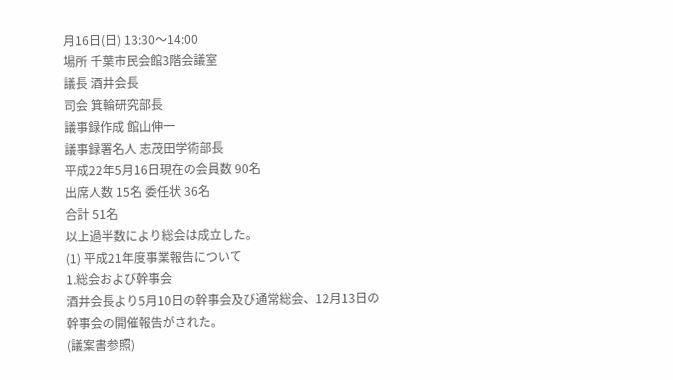月16日(日) 13:30〜14:00
場所 千葉市民会館3階会議室
議長 酒井会長
司会 箕輪研究部長
議事録作成 館山伸一
議事録署名人 志茂田学術部長
平成22年5月16日現在の会員数 90名
出席人数 15名 委任状 36名
合計 51名
以上過半数により総会は成立した。
(1) 平成21年度事業報告について
1.総会および幹事会
酒井会長より5月10日の幹事会及び通常総会、12月13日の幹事会の開催報告がされた。
(議案書参照)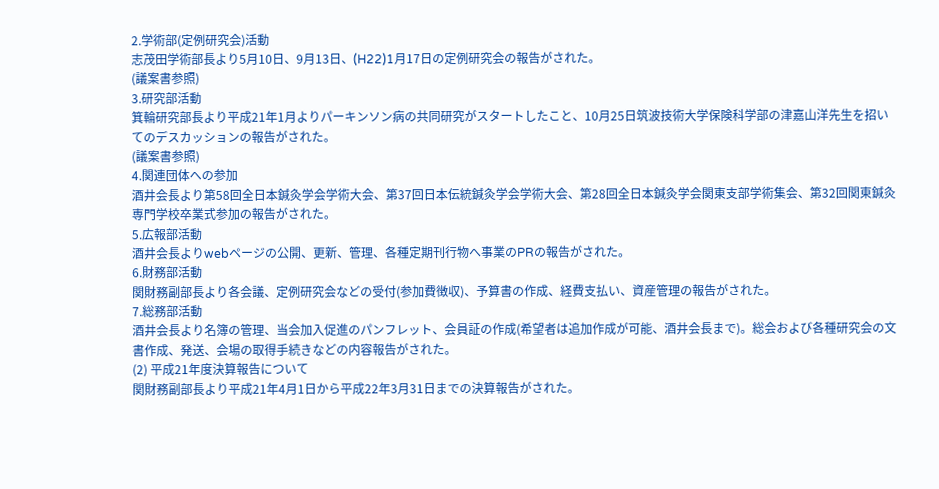2.学術部(定例研究会)活動
志茂田学術部長より5月10日、9月13日、(H22)1月17日の定例研究会の報告がされた。
(議案書参照)
3.研究部活動
箕輪研究部長より平成21年1月よりパーキンソン病の共同研究がスタートしたこと、10月25日筑波技術大学保険科学部の津嘉山洋先生を招いてのデスカッションの報告がされた。
(議案書参照)
4.関連団体への参加
酒井会長より第58回全日本鍼灸学会学術大会、第37回日本伝統鍼灸学会学術大会、第28回全日本鍼灸学会関東支部学術集会、第32回関東鍼灸専門学校卒業式参加の報告がされた。
5.広報部活動
酒井会長よりwebページの公開、更新、管理、各種定期刊行物へ事業のPRの報告がされた。
6.財務部活動
関財務副部長より各会議、定例研究会などの受付(参加費徴収)、予算書の作成、経費支払い、資産管理の報告がされた。
7.総務部活動
酒井会長より名簿の管理、当会加入促進のパンフレット、会員証の作成(希望者は追加作成が可能、酒井会長まで)。総会および各種研究会の文書作成、発送、会場の取得手続きなどの内容報告がされた。
(2) 平成21年度決算報告について
関財務副部長より平成21年4月1日から平成22年3月31日までの決算報告がされた。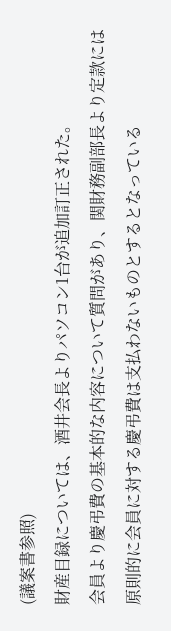(議案書参照)
財産目録については、酒井会長よりパソコン1台が追加訂正された。
会員より慶弔費の基本的な内容について質問があり、関財務副部長より定款には原則的に会員に対する慶弔費は支払わないものとするとなっている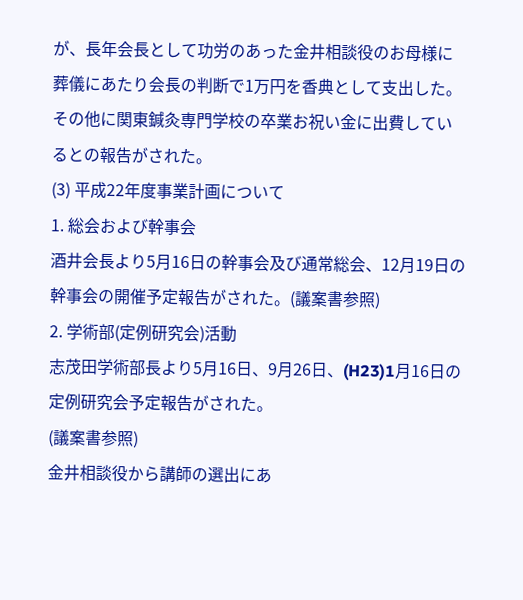が、長年会長として功労のあった金井相談役のお母様に葬儀にあたり会長の判断で1万円を香典として支出した。その他に関東鍼灸専門学校の卒業お祝い金に出費しているとの報告がされた。
(3) 平成22年度事業計画について
1. 総会および幹事会
酒井会長より5月16日の幹事会及び通常総会、12月19日の幹事会の開催予定報告がされた。(議案書参照)
2. 学術部(定例研究会)活動
志茂田学術部長より5月16日、9月26日、(H23)1月16日の定例研究会予定報告がされた。
(議案書参照)
金井相談役から講師の選出にあ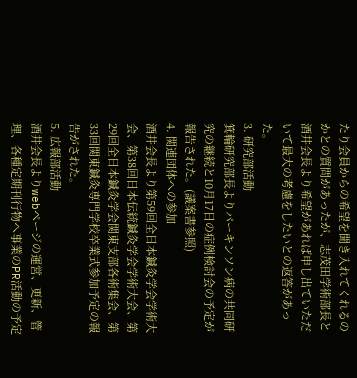たり会員からの希望を聞き入れてくれるのかとの質問があったが、志茂田学術部長と酒井会長より希望があれば申し出ていただいて最大の考慮をしたいとの返答があった。
3. 研究部活動
箕輪研究部長よりパーキンソン病の共同研究の継続と10月17日の症例検討会の予定が報告された。(議案書参照)
4. 関連団体への参加
酒井会長より第59回全日本鍼灸学会学術大会、第38回日本伝統鍼灸学会学術大会、第29回全日本鍼灸学会関東支部各術集会、第33回関東鍼灸専門学校卒業式参加予定の報告がされた。
5. 広報部活動
酒井会長よりwebページの運営、更新、管理、各種定期刊行物へ事業のPR活動の予定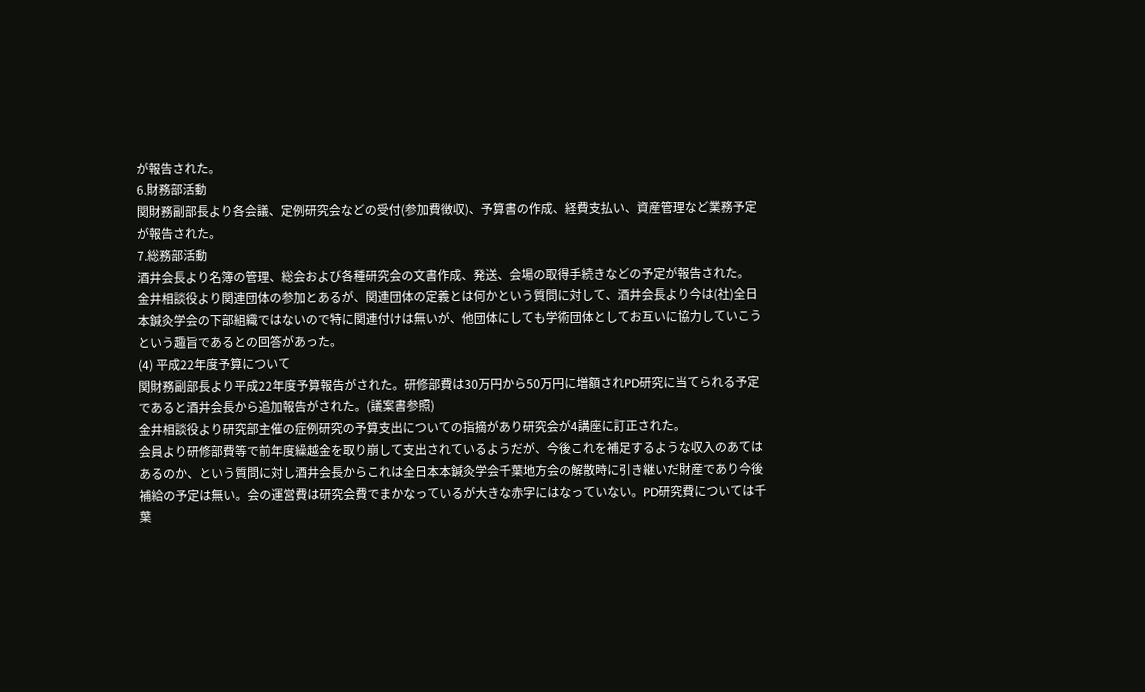が報告された。
6.財務部活動
関財務副部長より各会議、定例研究会などの受付(参加費徴収)、予算書の作成、経費支払い、資産管理など業務予定が報告された。
7.総務部活動
酒井会長より名簿の管理、総会および各種研究会の文書作成、発送、会場の取得手続きなどの予定が報告された。
金井相談役より関連団体の参加とあるが、関連団体の定義とは何かという質問に対して、酒井会長より今は(社)全日本鍼灸学会の下部組織ではないので特に関連付けは無いが、他団体にしても学術団体としてお互いに協力していこうという趣旨であるとの回答があった。
(4) 平成22年度予算について
関財務副部長より平成22年度予算報告がされた。研修部費は30万円から50万円に増額されPD研究に当てられる予定であると酒井会長から追加報告がされた。(議案書参照)
金井相談役より研究部主催の症例研究の予算支出についての指摘があり研究会が4講座に訂正された。
会員より研修部費等で前年度繰越金を取り崩して支出されているようだが、今後これを補足するような収入のあてはあるのか、という質問に対し酒井会長からこれは全日本本鍼灸学会千葉地方会の解散時に引き継いだ財産であり今後補給の予定は無い。会の運営費は研究会費でまかなっているが大きな赤字にはなっていない。PD研究費については千葉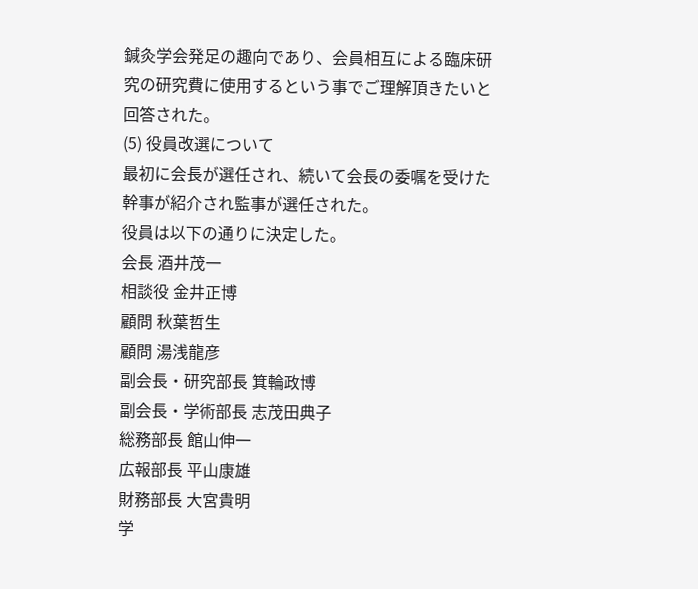鍼灸学会発足の趣向であり、会員相互による臨床研究の研究費に使用するという事でご理解頂きたいと回答された。
(5) 役員改選について
最初に会長が選任され、続いて会長の委嘱を受けた幹事が紹介され監事が選任された。
役員は以下の通りに決定した。
会長 酒井茂一
相談役 金井正博
顧問 秋葉哲生
顧問 湯浅龍彦
副会長・研究部長 箕輪政博
副会長・学術部長 志茂田典子
総務部長 館山伸一
広報部長 平山康雄
財務部長 大宮貴明
学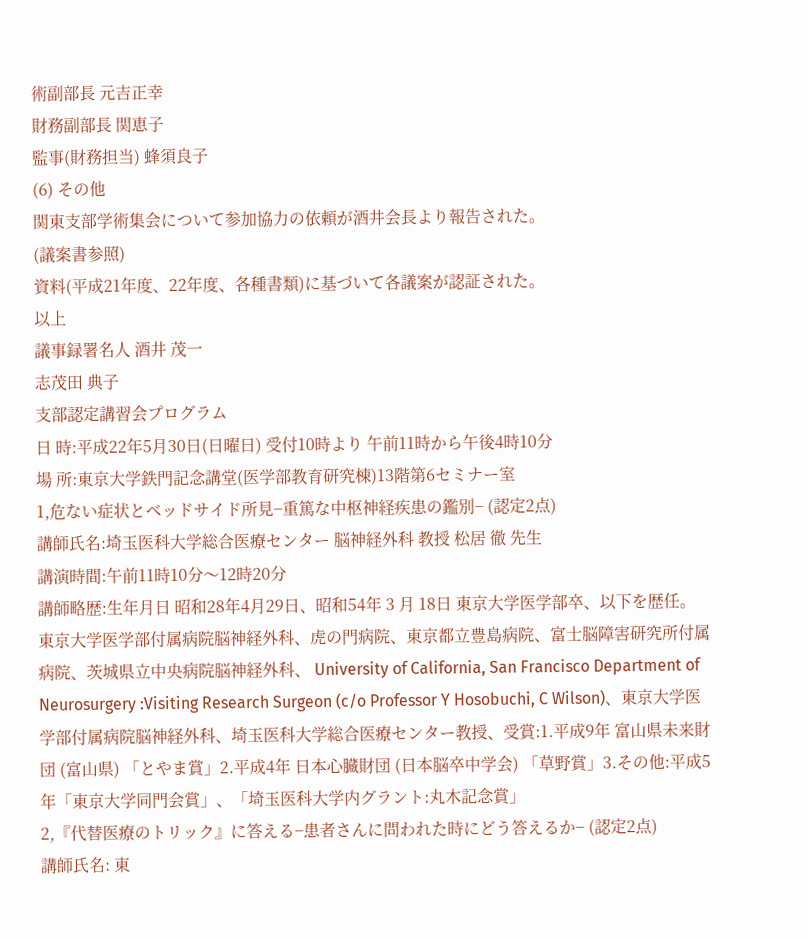術副部長 元吉正幸
財務副部長 関恵子
監事(財務担当) 蜂須良子
(6) その他
関東支部学術集会について参加協力の依頼が酒井会長より報告された。
(議案書参照)
資料(平成21年度、22年度、各種書類)に基づいて各議案が認証された。
以上
議事録署名人 酒井 茂一
志茂田 典子
支部認定講習会プログラム
日 時:平成22年5月30日(日曜日) 受付10時より 午前11時から午後4時10分
場 所:東京大学鉄門記念講堂(医学部教育研究棟)13階第6セミナー室
1,危ない症状とベッドサイド所見−重篤な中枢神経疾患の鑑別− (認定2点)
講師氏名:埼玉医科大学総合医療センター 脳神経外科 教授 松居 徹 先生
講演時間:午前11時10分〜12時20分
講師略歴:生年月日 昭和28年4月29日、昭和54年 3 月 18日 東京大学医学部卒、以下を歴任。東京大学医学部付属病院脳神経外科、虎の門病院、東京都立豊島病院、富士脳障害研究所付属病院、茨城県立中央病院脳神経外科、 University of California, San Francisco Department of Neurosurgery :Visiting Research Surgeon (c/o Professor Y Hosobuchi, C Wilson)、東京大学医学部付属病院脳神経外科、埼玉医科大学総合医療センター教授、受賞:1.平成9年 富山県未来財団 (富山県) 「とやま賞」2.平成4年 日本心臓財団 (日本脳卒中学会) 「草野賞」3.その他:平成5年「東京大学同門会賞」、「埼玉医科大学内グラント:丸木記念賞」
2,『代替医療のトリック』に答える−患者さんに問われた時にどう答えるか− (認定2点)
講師氏名: 東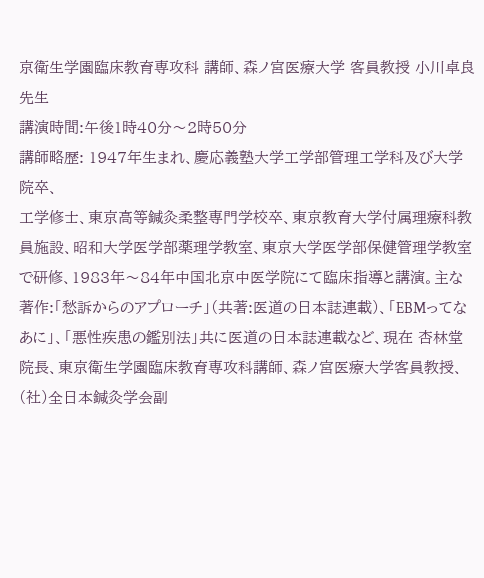京衛生学園臨床教育専攻科 講師、森ノ宮医療大学 客員教授 小川卓良 先生
講演時間:午後1時40分〜2時50分
講師略歴: 1947年生まれ、慶応義塾大学工学部管理工学科及び大学院卒、
工学修士、東京高等鍼灸柔整専門学校卒、東京教育大学付属理療科教員施設、昭和大学医学部薬理学教室、東京大学医学部保健管理学教室で研修、1983年〜84年中国北京中医学院にて臨床指導と講演。主な著作:「愁訴からのアプローチ」(共著:医道の日本誌連載)、「EBMってなあに」、「悪性疾患の鑑別法」共に医道の日本誌連載など、現在 杏林堂院長、東京衛生学園臨床教育専攻科講師、森ノ宮医療大学客員教授、(社)全日本鍼灸学会副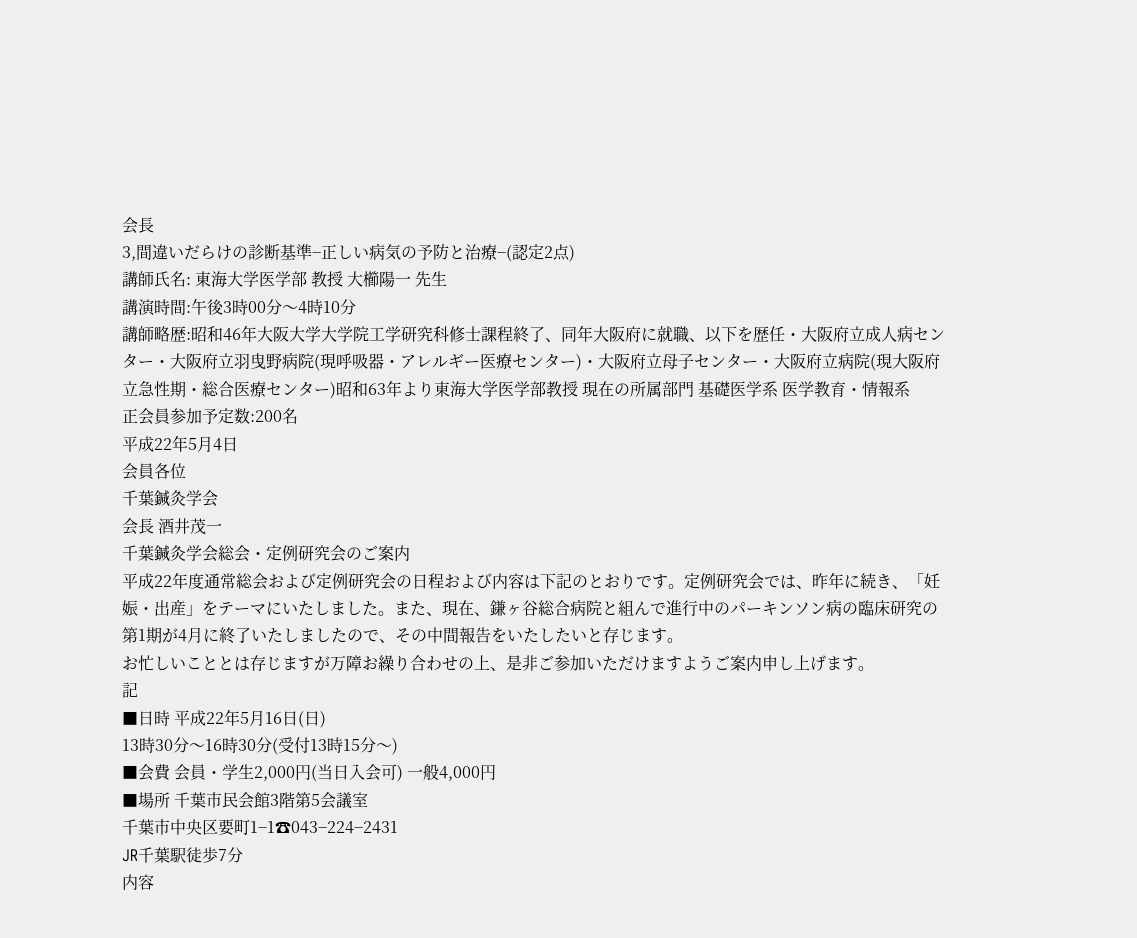会長
3,間違いだらけの診断基準−正しい病気の予防と治療−(認定2点)
講師氏名: 東海大学医学部 教授 大櫛陽一 先生
講演時間:午後3時00分〜4時10分
講師略歴:昭和46年大阪大学大学院工学研究科修士課程終了、同年大阪府に就職、以下を歴任・大阪府立成人病センター・大阪府立羽曳野病院(現呼吸器・アレルギー医療センター)・大阪府立母子センター・大阪府立病院(現大阪府立急性期・総合医療センター)昭和63年より東海大学医学部教授 現在の所属部門 基礎医学系 医学教育・情報系
正会員参加予定数:200名
平成22年5月4日
会員各位
千葉鍼灸学会
会長 酒井茂一
千葉鍼灸学会総会・定例研究会のご案内
平成22年度通常総会および定例研究会の日程および内容は下記のとおりです。定例研究会では、昨年に続き、「妊娠・出産」をテーマにいたしました。また、現在、鎌ヶ谷総合病院と組んで進行中のパーキンソン病の臨床研究の第1期が4月に終了いたしましたので、その中間報告をいたしたいと存じます。
お忙しいこととは存じますが万障お繰り合わせの上、是非ご参加いただけますようご案内申し上げます。
記
■日時 平成22年5月16日(日)
13時30分〜16時30分(受付13時15分〜)
■会費 会員・学生2,000円(当日入会可) 一般4,000円
■場所 千葉市民会館3階第5会議室
千葉市中央区要町1−1☎043−224−2431
JR千葉駅徒歩7分
内容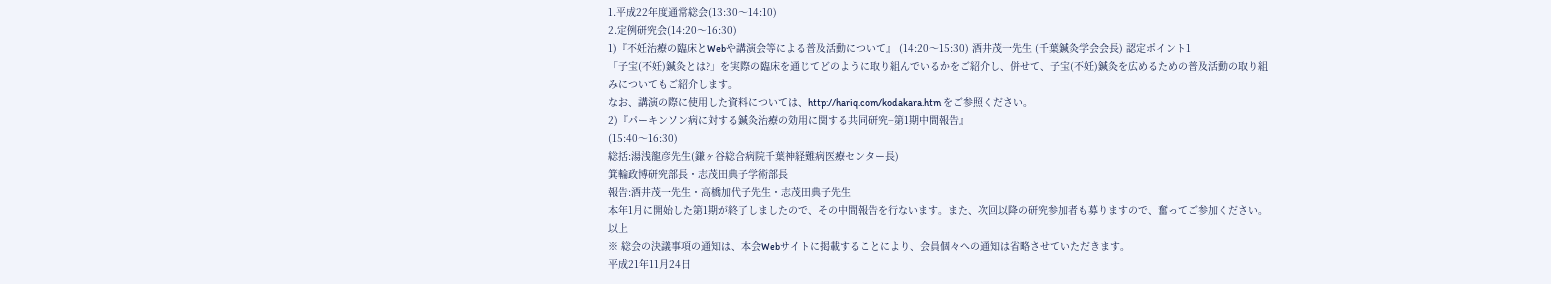1.平成22年度通常総会(13:30〜14:10)
2.定例研究会(14:20〜16:30)
1)『不妊治療の臨床とWebや講演会等による普及活動について』 (14:20〜15:30) 酒井茂一先生 (千葉鍼灸学会会長) 認定ポイント1
「子宝(不妊)鍼灸とは?」を実際の臨床を通じてどのように取り組んでいるかをご紹介し、併せて、子宝(不妊)鍼灸を広めるための普及活動の取り組みについてもご紹介します。
なお、講演の際に使用した資料については、http://hariq.com/kodakara.htm をご参照ください。
2)『パーキンソン病に対する鍼灸治療の効用に関する共同研究−第1期中間報告』
(15:40〜16:30)
総括:湯浅龍彦先生(鎌ヶ谷総合病院千葉神経難病医療センター長)
箕輪政博研究部長・志茂田典子学術部長
報告:酒井茂一先生・高橋加代子先生・志茂田典子先生
本年1月に開始した第1期が終了しましたので、その中間報告を行ないます。また、次回以降の研究参加者も募りますので、奮ってご参加ください。
以上
※ 総会の決議事項の通知は、本会Webサイトに掲載することにより、会員個々への通知は省略させていただきます。
平成21年11月24日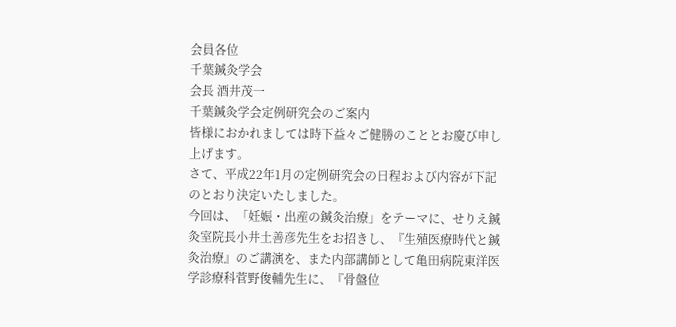会員各位
千葉鍼灸学会
会長 酒井茂一
千葉鍼灸学会定例研究会のご案内
皆様におかれましては時下益々ご健勝のこととお慶び申し上げます。
さて、平成22年1月の定例研究会の日程および内容が下記のとおり決定いたしました。
今回は、「妊娠・出産の鍼灸治療」をテーマに、せりえ鍼灸室院長小井土善彦先生をお招きし、『生殖医療時代と鍼灸治療』のご講演を、また内部講師として亀田病院東洋医学診療科菅野俊輔先生に、『骨盤位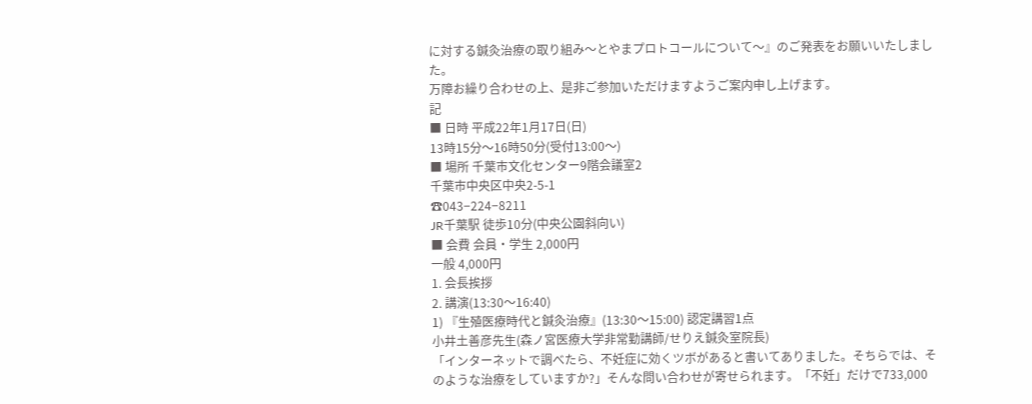に対する鍼灸治療の取り組み〜とやまプロトコールについて〜』のご発表をお願いいたしました。
万障お繰り合わせの上、是非ご参加いただけますようご案内申し上げます。
記
■ 日時 平成22年1月17日(日)
13時15分〜16時50分(受付13:00〜)
■ 場所 千葉市文化センター9階会議室2
千葉市中央区中央2-5-1
☎043−224−8211
JR千葉駅 徒歩10分(中央公園斜向い)
■ 会費 会員・学生 2,000円
一般 4,000円
1. 会長挨拶
2. 講演(13:30〜16:40)
1) 『生殖医療時代と鍼灸治療』(13:30〜15:00) 認定講習1点
小井土善彦先生(森ノ宮医療大学非常勤講師/せりえ鍼灸室院長)
「インターネットで調べたら、不妊症に効くツボがあると書いてありました。そちらでは、そのような治療をしていますか?」そんな問い合わせが寄せられます。「不妊」だけで733,000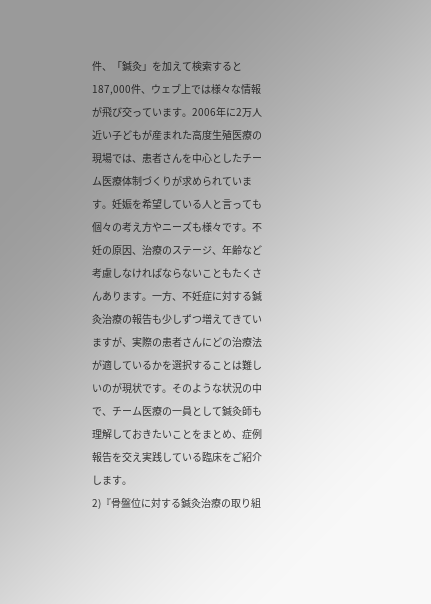件、「鍼灸」を加えて検索すると187,000件、ウェブ上では様々な情報が飛び交っています。2006年に2万人近い子どもが産まれた高度生殖医療の現場では、患者さんを中心としたチーム医療体制づくりが求められています。妊娠を希望している人と言っても個々の考え方やニーズも様々です。不妊の原因、治療のステージ、年齢など考慮しなければならないこともたくさんあります。一方、不妊症に対する鍼灸治療の報告も少しずつ増えてきていますが、実際の患者さんにどの治療法が適しているかを選択することは難しいのが現状です。そのような状況の中で、チーム医療の一員として鍼灸師も理解しておきたいことをまとめ、症例報告を交え実践している臨床をご紹介します。
2)『骨盤位に対する鍼灸治療の取り組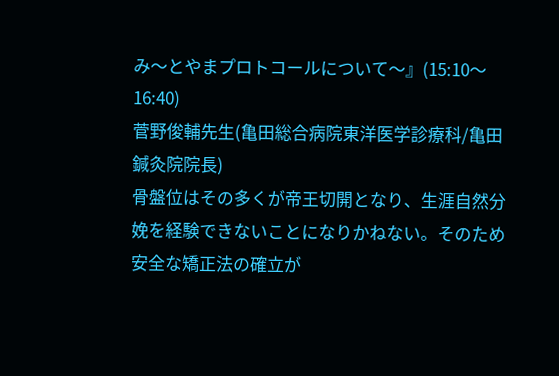み〜とやまプロトコールについて〜』(15:10〜16:40)
菅野俊輔先生(亀田総合病院東洋医学診療科/亀田鍼灸院院長)
骨盤位はその多くが帝王切開となり、生涯自然分娩を経験できないことになりかねない。そのため安全な矯正法の確立が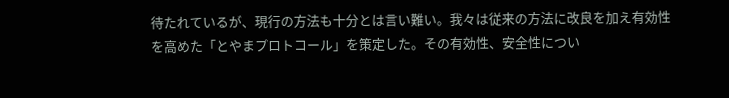待たれているが、現行の方法も十分とは言い難い。我々は従来の方法に改良を加え有効性を高めた「とやまプロトコール」を策定した。その有効性、安全性につい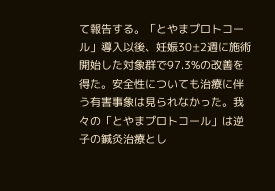て報告する。「とやまプロトコール」導入以後、妊娠30±2週に施術開始した対象群で97.3%の改善を得た。安全性についても治療に伴う有害事象は見られなかった。我々の「とやまプロトコール」は逆子の鍼灸治療とし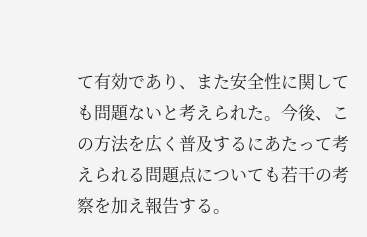て有効であり、また安全性に関しても問題ないと考えられた。今後、この方法を広く普及するにあたって考えられる問題点についても若干の考察を加え報告する。